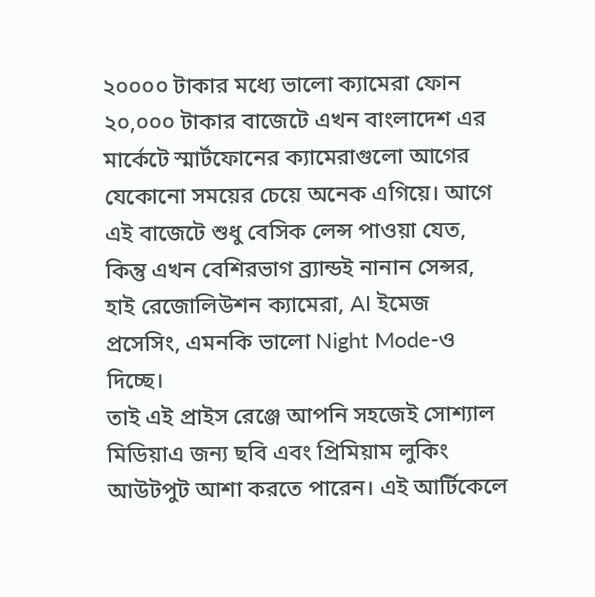২০০০০ টাকার মধ্যে ভালো ক্যামেরা ফোন
২০,০০০ টাকার বাজেটে এখন বাংলাদেশ এর মার্কেটে স্মার্টফোনের ক্যামেরাগুলো আগের যেকোনো সময়ের চেয়ে অনেক এগিয়ে। আগে এই বাজেটে শুধু বেসিক লেন্স পাওয়া যেত, কিন্তু এখন বেশিরভাগ ব্র্যান্ডই নানান সেন্সর, হাই রেজোলিউশন ক্যামেরা, AI ইমেজ প্রসেসিং, এমনকি ভালো Night Mode-ও দিচ্ছে।
তাই এই প্রাইস রেঞ্জে আপনি সহজেই সোশ্যাল মিডিয়াএ জন্য ছবি এবং প্রিমিয়াম লুকিং আউটপুট আশা করতে পারেন। এই আর্টিকেলে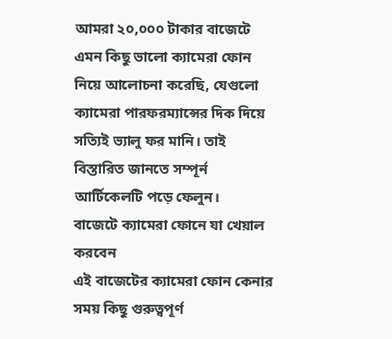আমরা ২০,০০০ টাকার বাজেটে এমন কিছু ভালো ক্যামেরা ফোন নিয়ে আলোচনা করেছি, যেগুলো ক্যামেরা পারফরম্যান্সের দিক দিয়ে সত্যিই ভ্যালু ফর মানি। তাই বিস্তারিত জানতে সম্পূর্ন আর্টিকেলটি পড়ে ফেলুন।
বাজেটে ক্যামেরা ফোনে যা খেয়াল করবেন
এই বাজেটের ক্যামেরা ফোন কেনার সময় কিছু গুরুত্বপূর্ণ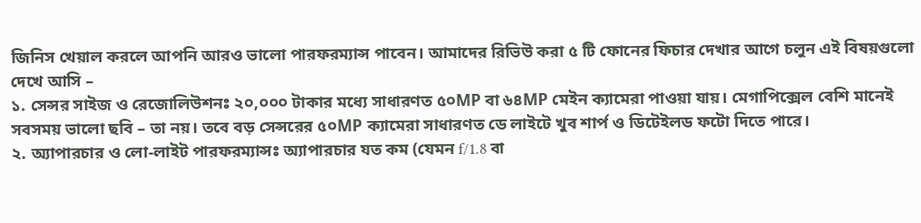জিনিস খেয়াল করলে আপনি আরও ভালো পারফরম্যান্স পাবেন। আমাদের রিভিউ করা ৫ টি ফোনের ফিচার দেখার আগে চলুন এই বিষয়গুলো দেখে আসি –
১. সেন্সর সাইজ ও রেজোলিউশনঃ ২০,০০০ টাকার মধ্যে সাধারণত ৫০MP বা ৬৪MP মেইন ক্যামেরা পাওয়া যায়। মেগাপিক্সেল বেশি মানেই সবসময় ভালো ছবি – তা নয়। তবে বড় সেন্সরের ৫০MP ক্যামেরা সাধারণত ডে লাইটে খুব শার্প ও ডিটেইলড ফটো দিতে পারে।
২. অ্যাপারচার ও লো-লাইট পারফরম্যান্সঃ অ্যাপারচার যত কম (যেমন f/1.8 বা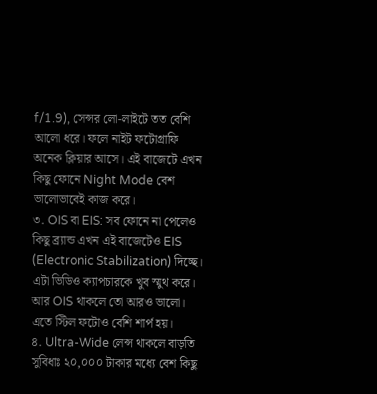f/1.9), সেন্সর লো-লাইটে তত বেশি আলো ধরে। ফলে নাইট ফটোগ্রাফি অনেক ক্লিয়ার আসে। এই বাজেটে এখন কিছু ফোনে Night Mode বেশ ভালোভাবেই কাজ করে।
৩. OIS বা EIS: সব ফোনে না পেলেও কিছু ব্র্যান্ড এখন এই বাজেটেও EIS (Electronic Stabilization) দিচ্ছে। এটা ভিডিও ক্যাপচারকে খুব স্মুথ করে। আর OIS থাকলে তো আরও ভালো। এতে স্টিল ফটোও বেশি শার্প হয়।
৪. Ultra-Wide লেন্স থাকলে বাড়তি সুবিধাঃ ২০,০০০ টাকার মধ্যে বেশ কিছু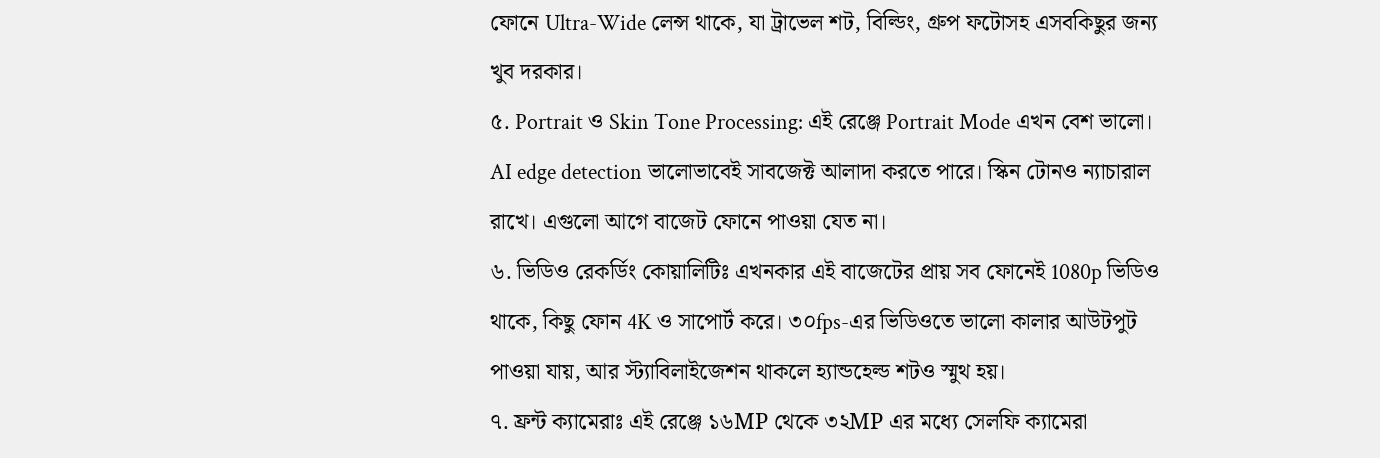ফোনে Ultra-Wide লেন্স থাকে, যা ট্রাভেল শট, বিল্ডিং, গ্রুপ ফটোসহ এসবকিছুর জন্য খুব দরকার।
৫. Portrait ও Skin Tone Processing: এই রেঞ্জে Portrait Mode এখন বেশ ভালো। AI edge detection ভালোভাবেই সাবজেক্ট আলাদা করতে পারে। স্কিন টোনও ন্যাচারাল রাখে। এগুলো আগে বাজেট ফোনে পাওয়া যেত না।
৬. ভিডিও রেকর্ডিং কোয়ালিটিঃ এখনকার এই বাজেটের প্রায় সব ফোনেই 1080p ভিডিও থাকে, কিছু ফোন 4K ও সাপোর্ট করে। ৩০fps-এর ভিডিওতে ভালো কালার আউটপুট পাওয়া যায়, আর স্ট্যাবিলাইজেশন থাকলে হ্যান্ডহেল্ড শটও স্মুথ হয়।
৭. ফ্রন্ট ক্যামেরাঃ এই রেঞ্জে ১৬MP থেকে ৩২MP এর মধ্যে সেলফি ক্যামেরা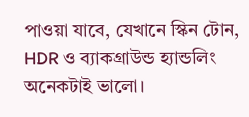পাওয়া যাবে, যেখানে স্কিন টোন, HDR ও ব্যাকগ্রাউন্ড হ্যান্ডলিং অনেকটাই ভালো।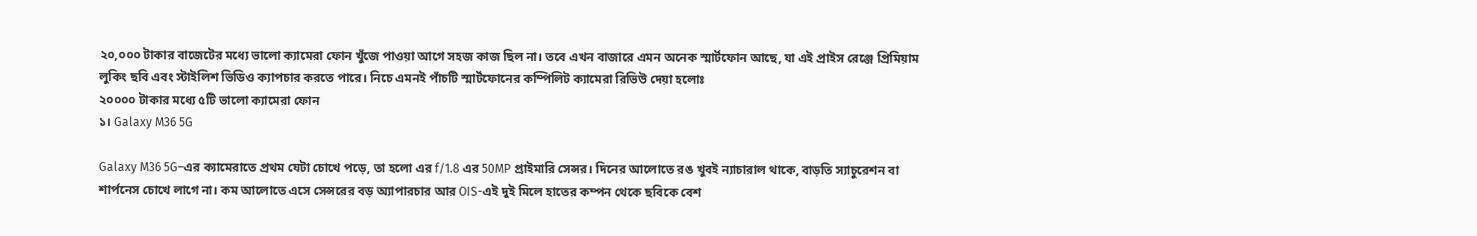২০,০০০ টাকার বাজেটের মধ্যে ভালো ক্যামেরা ফোন খুঁজে পাওয়া আগে সহজ কাজ ছিল না। তবে এখন বাজারে এমন অনেক স্মার্টফোন আছে, যা এই প্রাইস রেঞ্জে প্রিমিয়াম লুকিং ছবি এবং স্টাইলিশ ভিডিও ক্যাপচার করতে পারে। নিচে এমনই পাঁচটি স্মার্টফোনের কম্পিলিট ক্যামেরা রিভিউ দেয়া হলোঃ
২০০০০ টাকার মধ্যে ৫টি ভালো ক্যামেরা ফোন
১। Galaxy M36 5G

Galaxy M36 5G–এর ক্যামেরাতে প্রথম যেটা চোখে পড়ে, তা হলো এর f/1.8 এর 50MP প্রাইমারি সেন্সর। দিনের আলোতে রঙ খুবই ন্যাচারাল থাকে, বাড়তি স্যাচুরেশন বা শার্পনেস চোখে লাগে না। কম আলোতে এসে সেন্সরের বড় অ্যাপারচার আর OIS-এই দুই মিলে হাতের কম্পন থেকে ছবিকে বেশ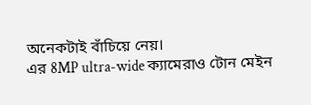অনেকটাই বাঁচিয়ে নেয়।
এর 8MP ultra-wide ক্যামেরাও টোন মেইন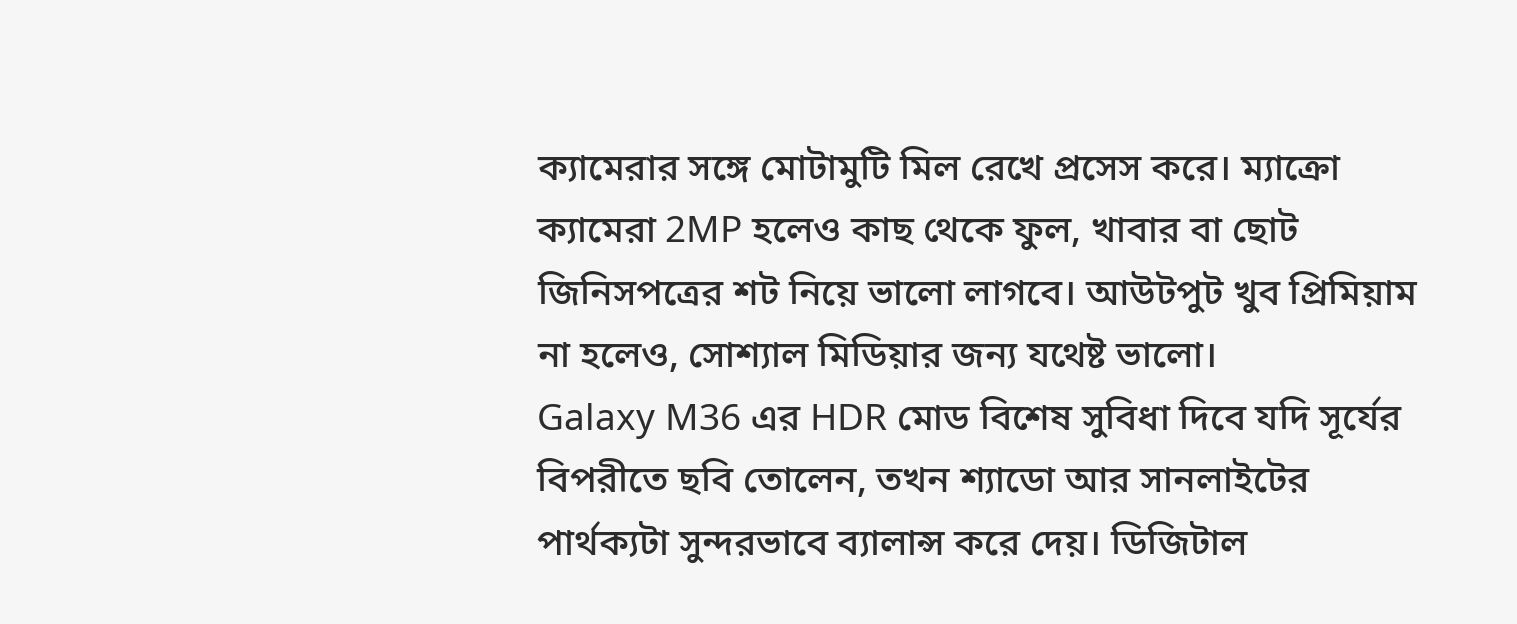ক্যামেরার সঙ্গে মোটামুটি মিল রেখে প্রসেস করে। ম্যাক্রো ক্যামেরা 2MP হলেও কাছ থেকে ফুল, খাবার বা ছোট জিনিসপত্রের শট নিয়ে ভালো লাগবে। আউটপুট খুব প্রিমিয়াম না হলেও, সোশ্যাল মিডিয়ার জন্য যথেষ্ট ভালো।
Galaxy M36 এর HDR মোড বিশেষ সুবিধা দিবে যদি সূর্যের বিপরীতে ছবি তোলেন, তখন শ্যাডো আর সানলাইটের পার্থক্যটা সুন্দরভাবে ব্যালান্স করে দেয়। ডিজিটাল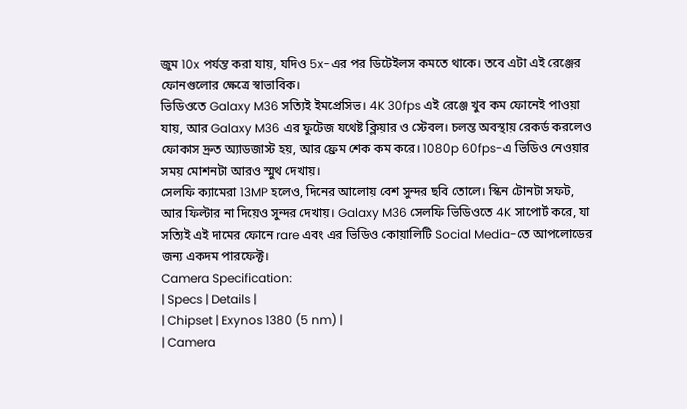জুম 10x পর্যন্ত করা যায়, যদিও 5x-এর পর ডিটেইলস কমতে থাকে। তবে এটা এই রেঞ্জের ফোনগুলোর ক্ষেত্রে স্বাভাবিক।
ভিডিওতে Galaxy M36 সত্যিই ইমপ্রেসিভ। 4K 30fps এই রেঞ্জে খুব কম ফোনেই পাওয়া যায়, আর Galaxy M36 এর ফুটেজ যথেষ্ট ক্লিয়ার ও স্টেবল। চলন্ত অবস্থায় রেকর্ড করলেও ফোকাস দ্রুত অ্যাডজাস্ট হয়, আর ফ্রেম শেক কম করে। 1080p 60fps-এ ভিডিও নেওয়ার সময় মোশনটা আরও স্মুথ দেখায়।
সেলফি ক্যামেরা 13MP হলেও, দিনের আলোয় বেশ সুন্দর ছবি তোলে। স্কিন টোনটা সফট, আর ফিল্টার না দিয়েও সুন্দর দেখায়। Galaxy M36 সেলফি ভিডিওতে 4K সাপোর্ট করে, যা সত্যিই এই দামের ফোনে rare এবং এর ভিডিও কোয়ালিটি Social Media-তে আপলোডের জন্য একদম পারফেক্ট।
Camera Specification:
| Specs | Details |
| Chipset | Exynos 1380 (5 nm) |
| Camera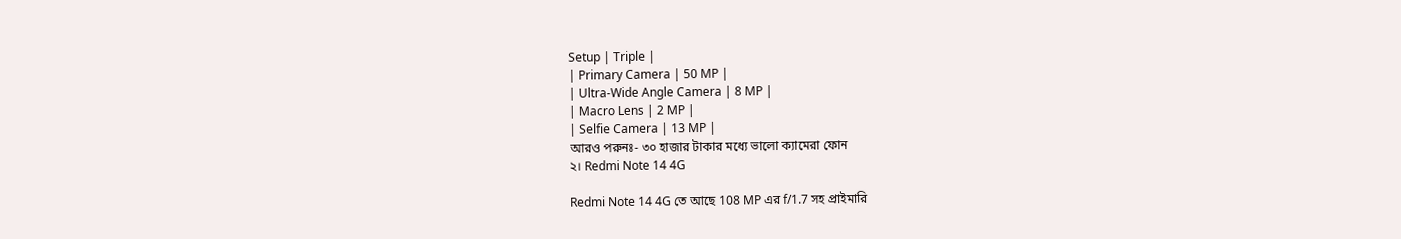Setup | Triple |
| Primary Camera | 50 MP |
| Ultra-Wide Angle Camera | 8 MP |
| Macro Lens | 2 MP |
| Selfie Camera | 13 MP |
আরও পরুনঃ- ৩০ হাজার টাকার মধ্যে ভালো ক্যামেরা ফোন
২। Redmi Note 14 4G

Redmi Note 14 4G তে আছে 108 MP এর f/1.7 সহ প্রাইমারি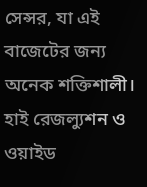সেন্সর, যা এই বাজেটের জন্য অনেক শক্তিশালী। হাই রেজল্যুশন ও ওয়াইড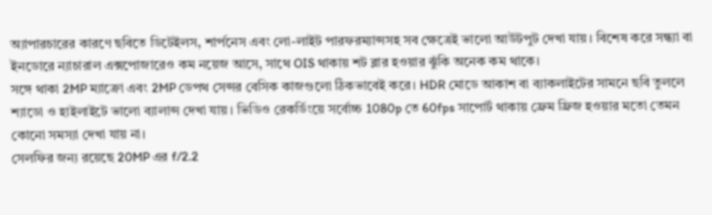অ্যাপারচারের কারণে ছবিতে ডিটেইলস, শার্পনেস এবং লো-লাইট পারফরম্যান্সসহ সব ক্ষেত্রেই ভালো আউটপুট দেখা যায়। বিশেষ করে সন্ধ্যা বা ইনডোরে ন্যাচারাল এক্সপোজারেও কম নয়েজ আসে, সাথে OIS থাকায় শট ব্লার হওয়ার ঝুঁকি অনেক কম থাকে।
সঙ্গে থাকা 2MP ম্যাক্রো এবং 2MP ডেপথ সেন্সর বেসিক কাজগুলো ঠিকভাবেই করে। HDR মোডে আকাশ বা ব্যাকলাইটের সামনে ছবি তুললে শ্যাডো ও হাইলাইটে ভালো ব্যালান্স দেখা যায়। ভিডিও রেকর্ডিংয়ে সর্বোচ্চ 1080p তে 60fps সাপোর্ট থাকায় ফ্রেম ফ্রিজ হওয়ার মতো তেমন কোনো সমস্যা দেখা যায় না।
সেলফির জন্য রয়েছে 20MP এর f/2.2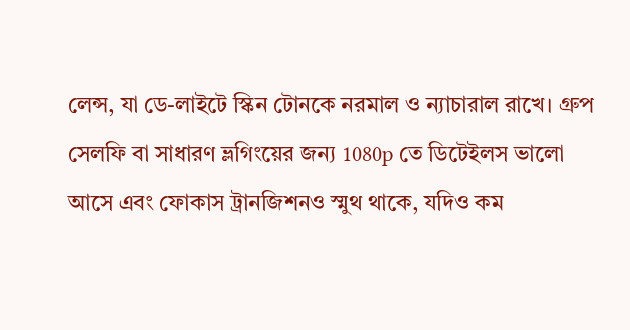লেন্স, যা ডে-লাইটে স্কিন টোনকে নরমাল ও ন্যাচারাল রাখে। গ্রুপ সেলফি বা সাধারণ ভ্লগিংয়ের জন্য 1080p তে ডিটেইলস ভালো আসে এবং ফোকাস ট্রানজিশনও স্মুথ থাকে, যদিও কম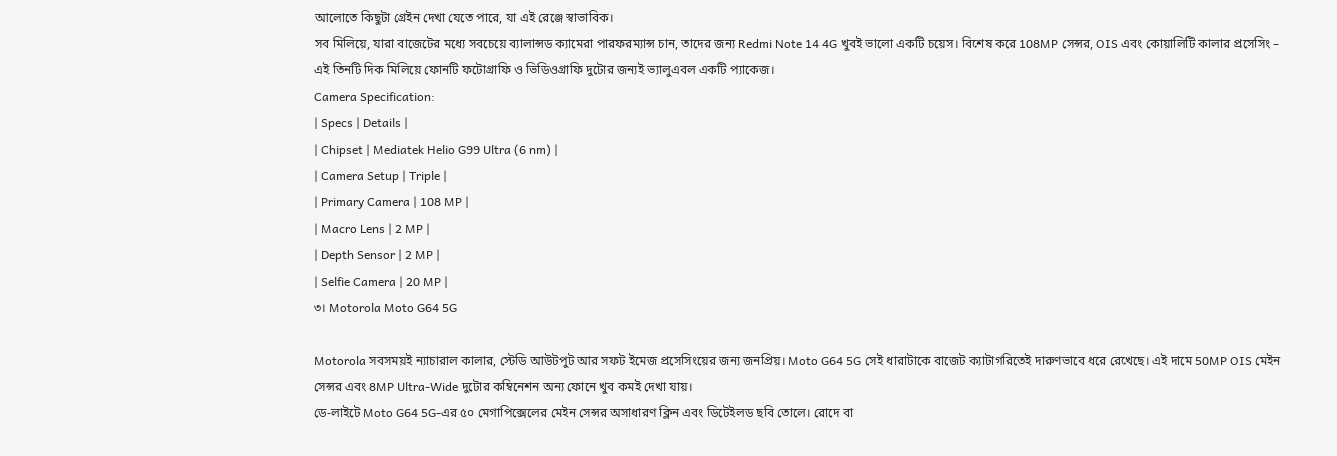আলোতে কিছুটা গ্রেইন দেখা যেতে পারে, যা এই রেঞ্জে স্বাভাবিক।
সব মিলিয়ে, যারা বাজেটের মধ্যে সবচেয়ে ব্যালান্সড ক্যামেরা পারফরম্যান্স চান, তাদের জন্য Redmi Note 14 4G খুবই ভালো একটি চয়েস। বিশেষ করে 108MP সেন্সর, OIS এবং কোয়ালিটি কালার প্রসেসিং – এই তিনটি দিক মিলিয়ে ফোনটি ফটোগ্রাফি ও ভিডিওগ্রাফি দুটোর জন্যই ভ্যালুএবল একটি প্যাকেজ।
Camera Specification:
| Specs | Details |
| Chipset | Mediatek Helio G99 Ultra (6 nm) |
| Camera Setup | Triple |
| Primary Camera | 108 MP |
| Macro Lens | 2 MP |
| Depth Sensor | 2 MP |
| Selfie Camera | 20 MP |
৩। Motorola Moto G64 5G

Motorola সবসময়ই ন্যাচারাল কালার, স্টেডি আউটপুট আর সফট ইমেজ প্রসেসিংয়ের জন্য জনপ্রিয়। Moto G64 5G সেই ধারাটাকে বাজেট ক্যাটাগরিতেই দারুণভাবে ধরে রেখেছে। এই দামে 50MP OIS মেইন সেন্সর এবং 8MP Ultra-Wide দুটোর কম্বিনেশন অন্য ফোনে খুব কমই দেখা যায়।
ডে-লাইটে Moto G64 5G-এর ৫০ মেগাপিক্সেলের মেইন সেন্সর অসাধারণ ক্লিন এবং ডিটেইলড ছবি তোলে। রোদে বা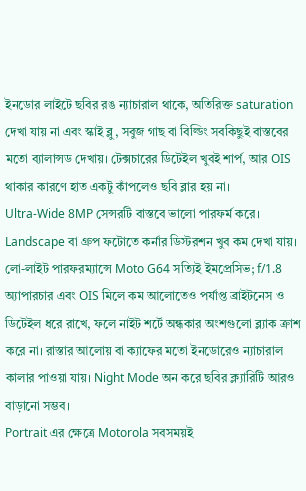ইনডোর লাইটে ছবির রঙ ন্যাচারাল থাকে, অতিরিক্ত saturation দেখা যায় না এবং স্কাই ব্লু, সবুজ গাছ বা বিল্ডিং সবকিছুই বাস্তবের মতো ব্যালান্সড দেখায়। টেক্সচারের ডিটেইল খুবই শার্প, আর OIS থাকার কারণে হাত একটু কাঁপলেও ছবি ব্লার হয় না।
Ultra-Wide 8MP সেন্সরটি বাস্তবে ভালো পারফর্ম করে। Landscape বা গ্রুপ ফটোতে কর্নার ডিস্টরশন খুব কম দেখা যায়।
লো-লাইট পারফরম্যান্সে Moto G64 সত্যিই ইমপ্রেসিভ; f/1.8 অ্যাপারচার এবং OIS মিলে কম আলোতেও পর্যাপ্ত ব্রাইটনেস ও ডিটেইল ধরে রাখে, ফলে নাইট শর্টে অন্ধকার অংশগুলো ব্ল্যাক ক্রাশ করে না। রাস্তার আলোয় বা ক্যাফের মতো ইনডোরেও ন্যাচারাল কালার পাওয়া যায়। Night Mode অন করে ছবির ক্ল্যারিটি আরও বাড়ানো সম্ভব।
Portrait এর ক্ষেত্রে Motorola সবসময়ই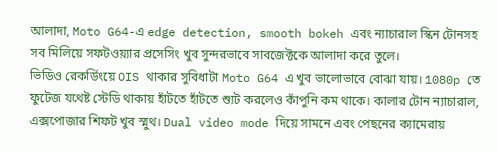আলাদা, Moto G64-এ edge detection, smooth bokeh এবং ন্যাচারাল স্কিন টোনসহ সব মিলিয়ে সফটওয়্যার প্রসেসিং খুব সুন্দরভাবে সাবজেক্টকে আলাদা করে তুলে।
ভিডিও রেকর্ডিংয়ে OIS থাকার সুবিধাটা Moto G64 এ খুব ভালোভাবে বোঝা যায়। 1080p তে ফুটেজ যথেষ্ট স্টেডি থাকায় হাঁটতে হাঁটতে শ্যুট করলেও কাঁপুনি কম থাকে। কালার টোন ন্যাচারাল, এক্সপোজার শিফট খুব স্মুথ। Dual video mode দিয়ে সামনে এবং পেছনের ক্যামেরায়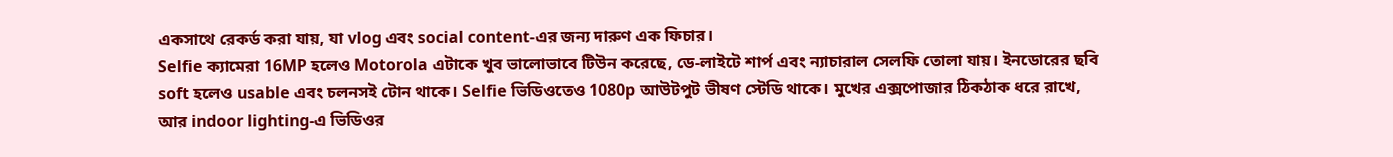একসাথে রেকর্ড করা যায়, যা vlog এবং social content-এর জন্য দারুণ এক ফিচার।
Selfie ক্যামেরা 16MP হলেও Motorola এটাকে খুব ভালোভাবে টিউন করেছে, ডে-লাইটে শার্প এবং ন্যাচারাল সেলফি তোলা যায়। ইনডোরের ছবি soft হলেও usable এবং চলনসই টোন থাকে। Selfie ভিডিওতেও 1080p আউটপুট ভীষণ স্টেডি থাকে। মুখের এক্সপোজার ঠিকঠাক ধরে রাখে, আর indoor lighting-এ ভিডিওর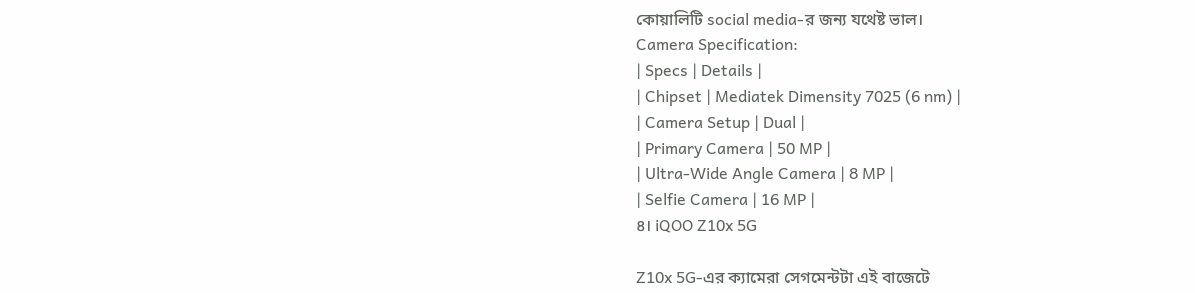কোয়ালিটি social media-র জন্য যথেষ্ট ভাল।
Camera Specification:
| Specs | Details |
| Chipset | Mediatek Dimensity 7025 (6 nm) |
| Camera Setup | Dual |
| Primary Camera | 50 MP |
| Ultra-Wide Angle Camera | 8 MP |
| Selfie Camera | 16 MP |
৪। iQOO Z10x 5G

Z10x 5G-এর ক্যামেরা সেগমেন্টটা এই বাজেটে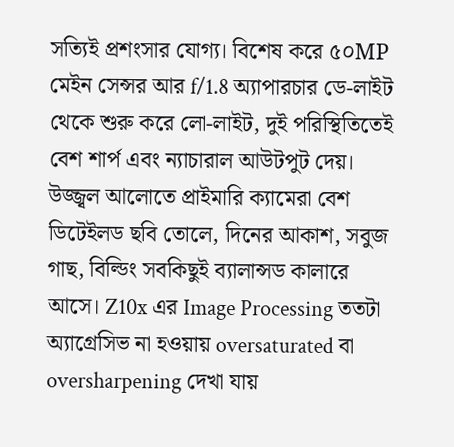সত্যিই প্রশংসার যোগ্য। বিশেষ করে ৫০MP মেইন সেন্সর আর f/1.8 অ্যাপারচার ডে-লাইট থেকে শুরু করে লো-লাইট, দুই পরিস্থিতিতেই বেশ শার্প এবং ন্যাচারাল আউটপুট দেয়।
উজ্জ্বল আলোতে প্রাইমারি ক্যামেরা বেশ ডিটেইলড ছবি তোলে, দিনের আকাশ, সবুজ গাছ, বিল্ডিং সবকিছুই ব্যালান্সড কালারে আসে। Z10x এর Image Processing ততটা অ্যাগ্রেসিভ না হওয়ায় oversaturated বা oversharpening দেখা যায়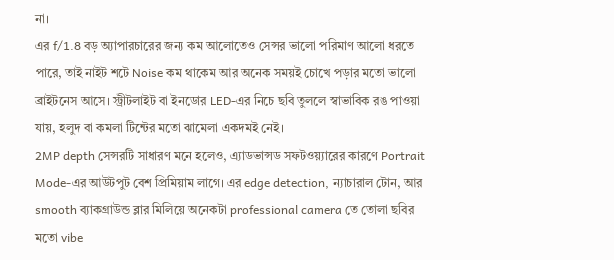না।
এর f/1.8 বড় অ্যাপারচারের জন্য কম আলোতেও সেন্সর ভালো পরিমাণ আলো ধরতে পারে, তাই নাইট শটে Noise কম থাকেম আর অনেক সময়ই চোখে পড়ার মতো ভালো ব্রাইটনেস আসে। স্ট্রীটলাইট বা ইনডোর LED-এর নিচে ছবি তুললে স্বাভাবিক রঙ পাওয়া যায়, হলুদ বা কমলা টিন্টের মতো ঝামেলা একদমই নেই।
2MP depth সেন্সরটি সাধারণ মনে হলেও, এ্যাডভান্সড সফটওয়্যারের কারণে Portrait Mode-এর আউটপুট বেশ প্রিমিয়াম লাগে। এর edge detection, ন্যাচারাল টোন, আর smooth ব্যাকগ্রাউন্ড ব্লার মিলিয়ে অনেকটা professional camera তে তোলা ছবির মতো vibe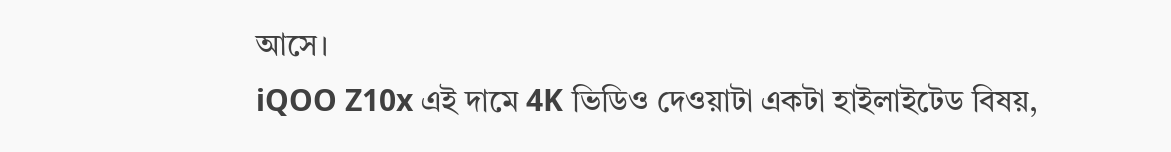আসে।
iQOO Z10x এই দামে 4K ভিডিও দেওয়াটা একটা হাইলাইটেড বিষয়,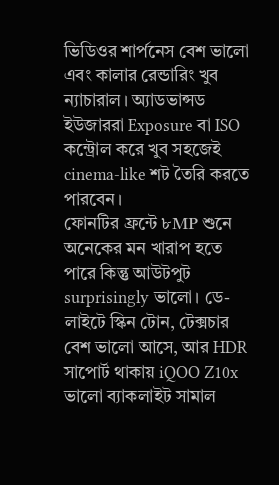ভিডিওর শার্পনেস বেশ ভালো এবং কালার রেন্ডারিং খুব ন্যাচারাল। অ্যাডভান্সড ইউজাররা Exposure বা ISO কন্ট্রোল করে খুব সহজেই cinema-like শট তৈরি করতে পারবেন।
ফোনটির ফ্রন্টে ৮MP শুনে অনেকের মন খারাপ হতে পারে কিন্তু আউটপুট surprisingly ভালো। ডে-লাইটে স্কিন টোন, টেক্সচার বেশ ভালো আসে, আর HDR সাপোর্ট থাকায় iQOO Z10x ভালো ব্যাকলাইট সামাল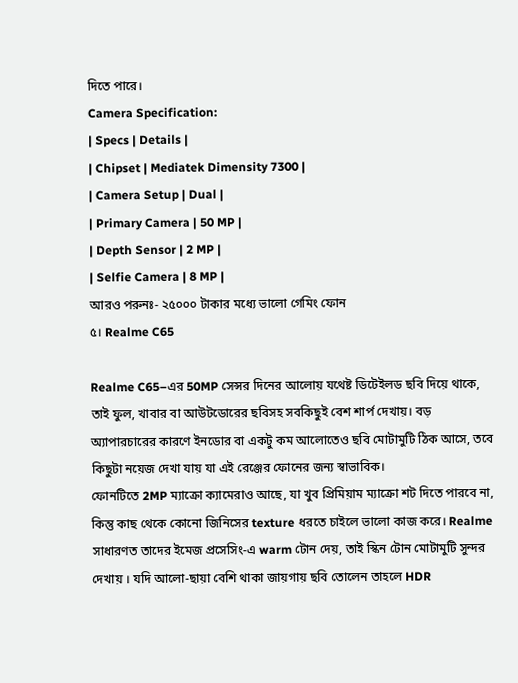দিতে পারে।
Camera Specification:
| Specs | Details |
| Chipset | Mediatek Dimensity 7300 |
| Camera Setup | Dual |
| Primary Camera | 50 MP |
| Depth Sensor | 2 MP |
| Selfie Camera | 8 MP |
আরও পরুনঃ- ২৫০০০ টাকার মধ্যে ভালো গেমিং ফোন
৫। Realme C65

Realme C65–এর 50MP সেন্সর দিনের আলোয় যথেষ্ট ডিটেইলড ছবি দিয়ে থাকে, তাই ফুল, খাবার বা আউটডোরের ছবিসহ সবকিছুই বেশ শার্প দেখায়। বড় অ্যাপারচারের কারণে ইনডোর বা একটু কম আলোতেও ছবি মোটামুটি ঠিক আসে, তবে কিছুটা নয়েজ দেখা যায় যা এই রেঞ্জের ফোনের জন্য স্বাভাবিক।
ফোনটিতে 2MP ম্যাক্রো ক্যামেরাও আছে, যা খুব প্রিমিয়াম ম্যাক্রো শট দিতে পারবে না, কিন্তু কাছ থেকে কোনো জিনিসের texture ধরতে চাইলে ভালো কাজ করে। Realme সাধারণত তাদের ইমেজ প্রসেসিং-এ warm টোন দেয়, তাই স্কিন টোন মোটামুটি সুন্দর দেখায় । যদি আলো-ছায়া বেশি থাকা জায়গায় ছবি তোলেন তাহলে HDR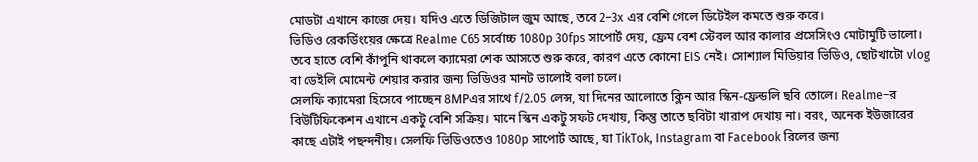মোডটা এখানে কাজে দেয়। যদিও এতে ডিজিটাল জুম আছে, তবে 2–3x এর বেশি গেলে ডিটেইল কমতে শুরু করে।
ভিডিও রেকর্ডিংয়ের ক্ষেত্রে Realme C65 সর্বোচ্চ 1080p 30fps সাপোর্ট দেয়, ফ্রেম বেশ স্টেবল আর কালার প্রসেসিংও মোটামুটি ভালো। তবে হাতে বেশি কাঁপুনি থাকলে ক্যামেরা শেক আসতে শুরু করে, কারণ এতে কোনো EIS নেই। সোশ্যাল মিডিয়ার ভিডিও, ছোটখাটো vlog বা ডেইলি মোমেন্ট শেয়ার করার জন্য ভিডিওর মানট ভালোই বলা চলে।
সেলফি ক্যামেরা হিসেবে পাচ্ছেন 8MPএর সাথে f/2.05 লেন্স, যা দিনের আলোতে ক্লিন আর স্কিন-ফ্রেন্ডলি ছবি তোলে। Realme–র বিউটিফিকেশন এখানে একটু বেশি সক্রিয়। মানে স্কিন একটু সফট দেখায়, কিন্তু তাতে ছবিটা খারাপ দেখায় না। বরং, অনেক ইউজারের কাছে এটাই পছন্দনীয়। সেলফি ভিডিওতেও 1080p সাপোর্ট আছে, যা TikTok, Instagram বা Facebook রিলের জন্য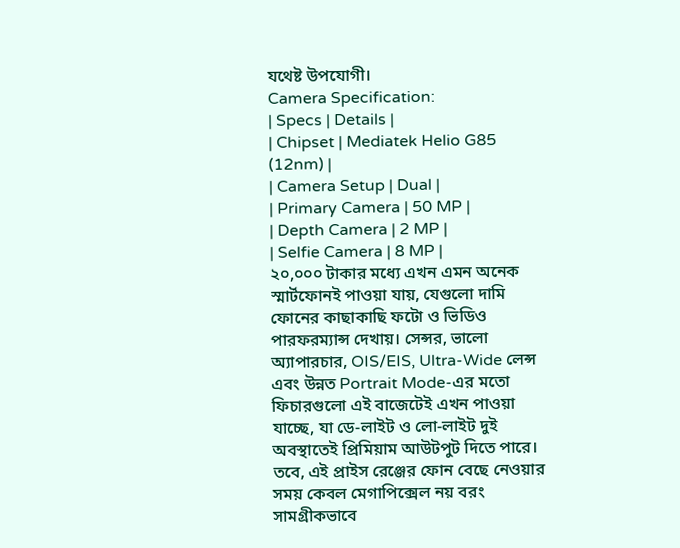যথেষ্ট উপযোগী।
Camera Specification:
| Specs | Details |
| Chipset | Mediatek Helio G85 (12nm) |
| Camera Setup | Dual |
| Primary Camera | 50 MP |
| Depth Camera | 2 MP |
| Selfie Camera | 8 MP |
২০,০০০ টাকার মধ্যে এখন এমন অনেক স্মার্টফোনই পাওয়া যায়, যেগুলো দামি ফোনের কাছাকাছি ফটো ও ভিডিও পারফরম্যান্স দেখায়। সেন্সর, ভালো অ্যাপারচার, OIS/EIS, Ultra-Wide লেন্স এবং উন্নত Portrait Mode-এর মতো ফিচারগুলো এই বাজেটেই এখন পাওয়া যাচ্ছে, যা ডে-লাইট ও লো-লাইট দুই অবস্থাতেই প্রিমিয়াম আউটপুট দিতে পারে।
তবে, এই প্রাইস রেঞ্জের ফোন বেছে নেওয়ার সময় কেবল মেগাপিক্সেল নয় বরং সামগ্রীকভাবে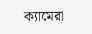ক্যামেরা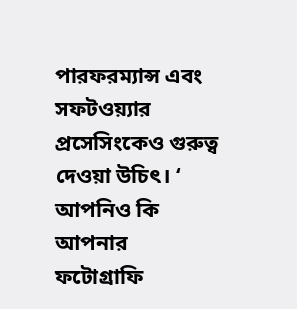পারফরম্যান্স এবং সফটওয়্যার প্রসেসিংকেও গুরুত্ব দেওয়া উচিৎ। ‘
আপনিও কি আপনার ফটোগ্রাফি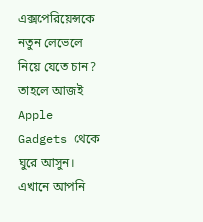এক্সপেরিয়েন্সকে নতুন লেভেলে নিয়ে যেতে চান? তাহলে আজই Apple Gadgets থেকে ঘুরে আসুন। এখানে আপনি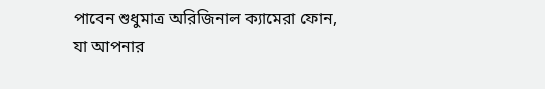পাবেন শুধুমাত্র অরিজিনাল ক্যামেরা ফোন, যা আপনার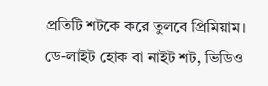প্রতিটি শটকে করে তুলবে প্রিমিয়াম। ডে-লাইট হোক বা নাইট শট, ভিডিও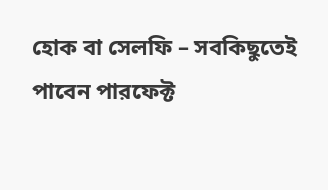হোক বা সেলফি – সবকিছুতেই পাবেন পারফেক্ট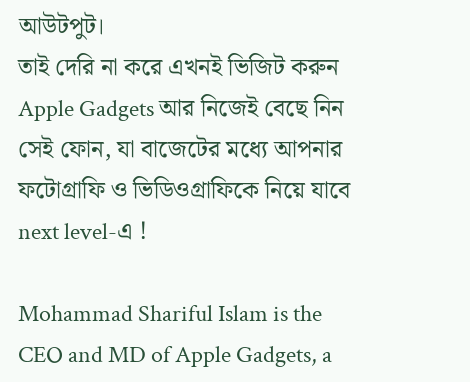আউটপুট।
তাই দেরি না করে এখনই ভিজিট করুন Apple Gadgets আর নিজেই বেছে নিন সেই ফোন, যা বাজেটের মধ্যে আপনার ফটোগ্রাফি ও ভিডিওগ্রাফিকে নিয়ে যাবে next level-এ !

Mohammad Shariful Islam is the CEO and MD of Apple Gadgets, a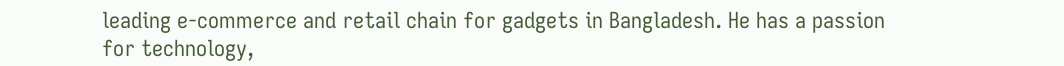leading e-commerce and retail chain for gadgets in Bangladesh. He has a passion for technology,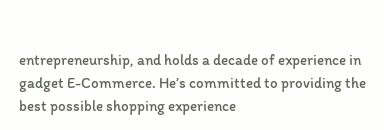entrepreneurship, and holds a decade of experience in gadget E-Commerce. He’s committed to providing the best possible shopping experience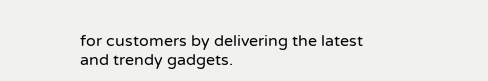for customers by delivering the latest and trendy gadgets.